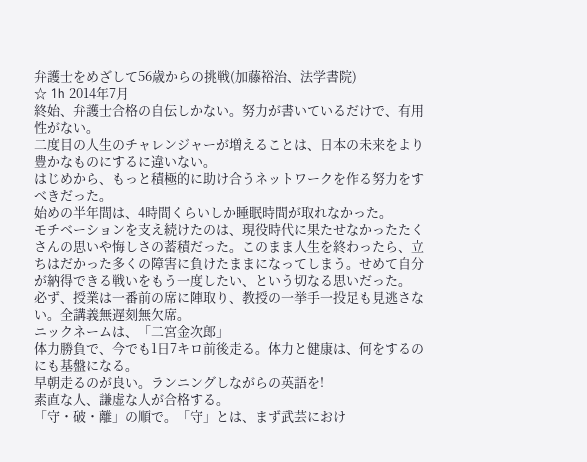弁護士をめざして56歳からの挑戦(加藤裕治、法学書院)
☆ 1h 2014年7月
終始、弁護士合格の自伝しかない。努力が書いているだけで、有用性がない。
二度目の人生のチャレンジャーが増えることは、日本の未来をより豊かなものにするに違いない。
はじめから、もっと積極的に助け合うネットワークを作る努力をすべきだった。
始めの半年間は、4時間くらいしか睡眠時間が取れなかった。
モチベーションを支え続けたのは、現役時代に果たせなかったたくさんの思いや悔しさの蓄積だった。このまま人生を終わったら、立ちはだかった多くの障害に負けたままになってしまう。せめて自分が納得できる戦いをもう一度したい、という切なる思いだった。
必ず、授業は一番前の席に陣取り、教授の一挙手一投足も見逃さない。全講義無遅刻無欠席。
ニックネームは、「二宮金次郎」
体力勝負で、今でも1日7キロ前後走る。体力と健康は、何をするのにも基盤になる。
早朝走るのが良い。ランニングしながらの英語を!
素直な人、謙虚な人が合格する。
「守・破・離」の順で。「守」とは、まず武芸におけ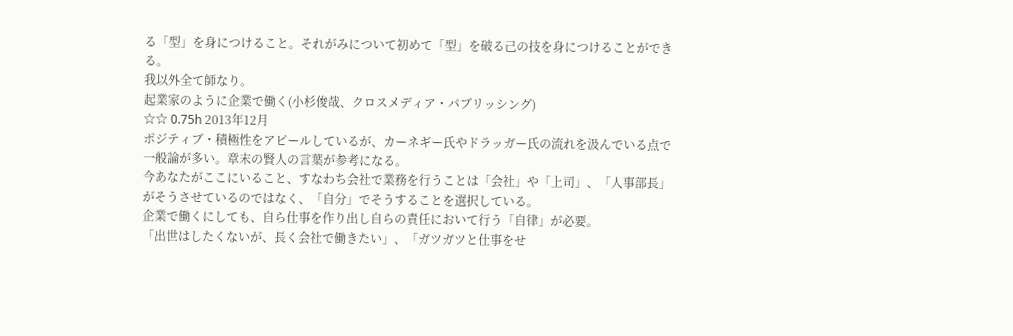る「型」を身につけること。それがみについて初めて「型」を破る己の技を身につけることができる。
我以外全て師なり。
起業家のように企業で働く(小杉俊哉、クロスメディア・パブリッシング)
☆☆ 0.75h 2013年12月
ポジティブ・積極性をアピールしているが、カーネギー氏やドラッガー氏の流れを汲んでいる点で一般論が多い。章末の賢人の言葉が参考になる。
今あなたがここにいること、すなわち会社で業務を行うことは「会社」や「上司」、「人事部長」がそうさせているのではなく、「自分」でそうすることを選択している。
企業で働くにしても、自ら仕事を作り出し自らの責任において行う「自律」が必要。
「出世はしたくないが、長く会社で働きたい」、「ガツガツと仕事をせ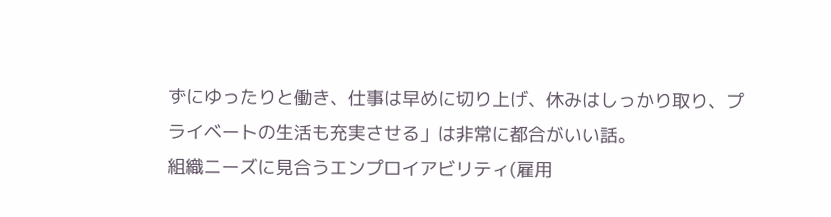ずにゆったりと働き、仕事は早めに切り上げ、休みはしっかり取り、プライベートの生活も充実させる」は非常に都合がいい話。
組織ニーズに見合うエンプロイアビリティ(雇用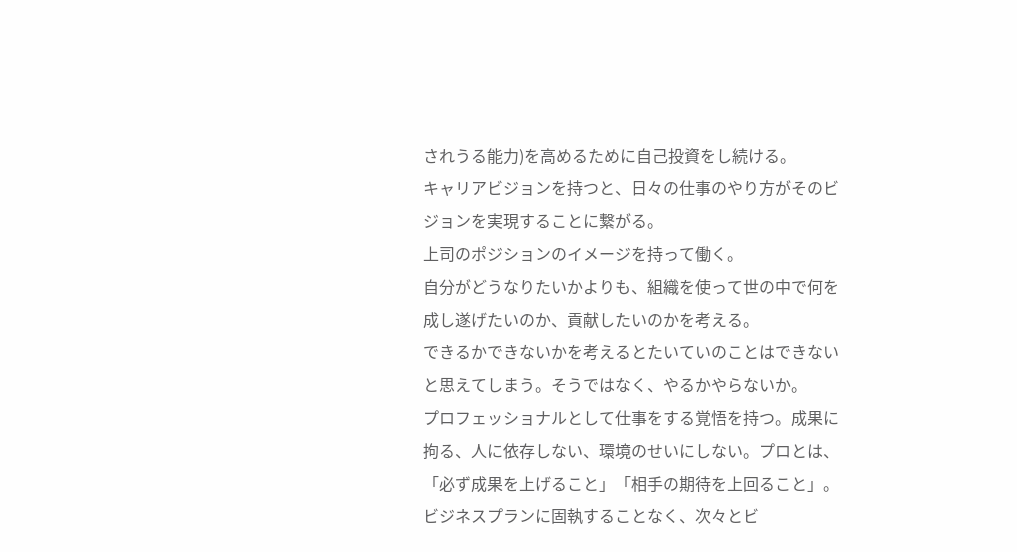されうる能力)を高めるために自己投資をし続ける。
キャリアビジョンを持つと、日々の仕事のやり方がそのビジョンを実現することに繋がる。
上司のポジションのイメージを持って働く。
自分がどうなりたいかよりも、組織を使って世の中で何を成し遂げたいのか、貢献したいのかを考える。
できるかできないかを考えるとたいていのことはできないと思えてしまう。そうではなく、やるかやらないか。
プロフェッショナルとして仕事をする覚悟を持つ。成果に拘る、人に依存しない、環境のせいにしない。プロとは、「必ず成果を上げること」「相手の期待を上回ること」。
ビジネスプランに固執することなく、次々とビ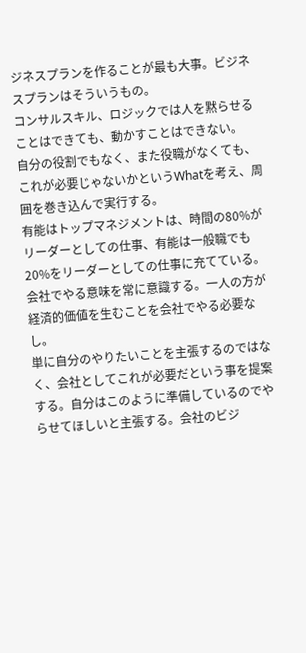ジネスプランを作ることが最も大事。ビジネスプランはそういうもの。
コンサルスキル、ロジックでは人を黙らせることはできても、動かすことはできない。
自分の役割でもなく、また役職がなくても、これが必要じゃないかというWhatを考え、周囲を巻き込んで実行する。
有能はトップマネジメントは、時間の80%がリーダーとしての仕事、有能は一般職でも20%をリーダーとしての仕事に充てている。
会社でやる意味を常に意識する。一人の方が経済的価値を生むことを会社でやる必要なし。
単に自分のやりたいことを主張するのではなく、会社としてこれが必要だという事を提案する。自分はこのように準備しているのでやらせてほしいと主張する。会社のビジ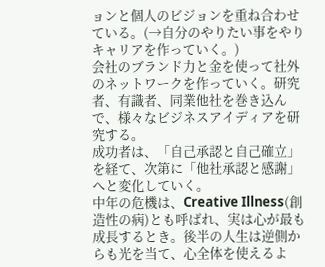ョンと個人のビジョンを重ね合わせている。(→自分のやりたい事をやりキャリアを作っていく。)
会社のブランド力と金を使って社外のネットワークを作っていく。研究者、有識者、同業他社を巻き込んで、様々なビジネスアイディアを研究する。
成功者は、「自己承認と自己確立」を経て、次第に「他社承認と感謝」へと変化していく。
中年の危機は、Creative Illness(創造性の病)とも呼ばれ、実は心が最も成長するとき。後半の人生は逆側からも光を当て、心全体を使えるよ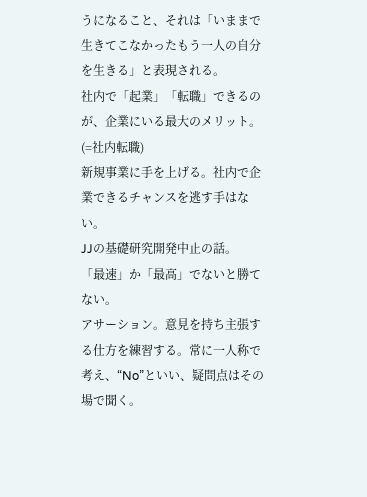うになること、それは「いままで生きてこなかったもう一人の自分を生きる」と表現される。
社内で「起業」「転職」できるのが、企業にいる最大のメリット。(=社内転職)
新規事業に手を上げる。社内で企業できるチャンスを逃す手はない。
JJの基礎研究開発中止の話。
「最速」か「最高」でないと勝てない。
アサーション。意見を持ち主張する仕方を練習する。常に一人称で考え、“No”といい、疑問点はその場で聞く。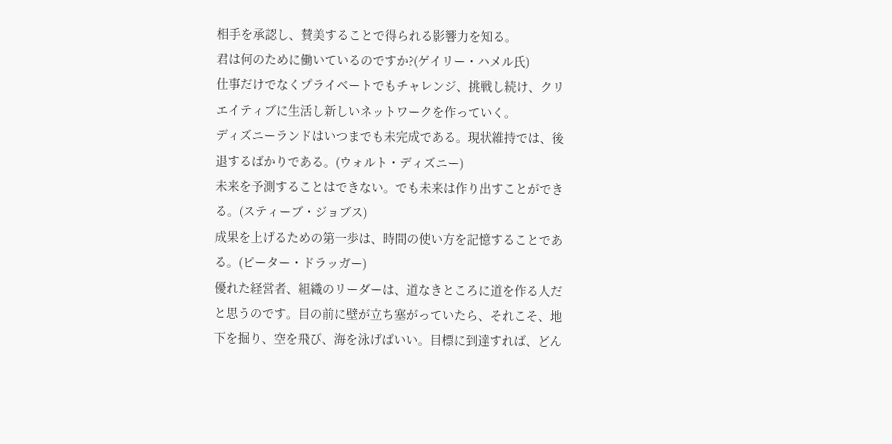相手を承認し、賛美することで得られる影響力を知る。
君は何のために働いているのですか?(ゲイリー・ハメル氏)
仕事だけでなくプライベートでもチャレンジ、挑戦し続け、クリエイティブに生活し新しいネットワークを作っていく。
ディズニーランドはいつまでも未完成である。現状維持では、後退するばかりである。(ウォルト・ディズニー)
未来を予測することはできない。でも未来は作り出すことができる。(スティーブ・ジョブス)
成果を上げるための第一歩は、時間の使い方を記憶することである。(ピーター・ドラッガー)
優れた経営者、組織のリーダーは、道なきところに道を作る人だと思うのです。目の前に壁が立ち塞がっていたら、それこそ、地下を掘り、空を飛び、海を泳げばいい。目標に到達すれば、どん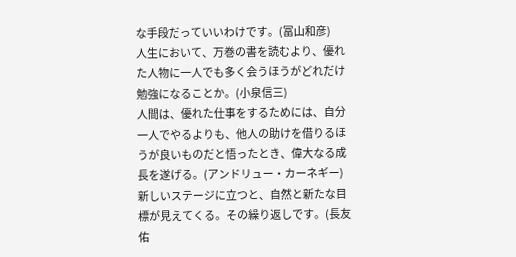な手段だっていいわけです。(冨山和彦)
人生において、万巻の書を読むより、優れた人物に一人でも多く会うほうがどれだけ勉強になることか。(小泉信三)
人間は、優れた仕事をするためには、自分一人でやるよりも、他人の助けを借りるほうが良いものだと悟ったとき、偉大なる成長を遂げる。(アンドリュー・カーネギー)
新しいステージに立つと、自然と新たな目標が見えてくる。その繰り返しです。(長友佑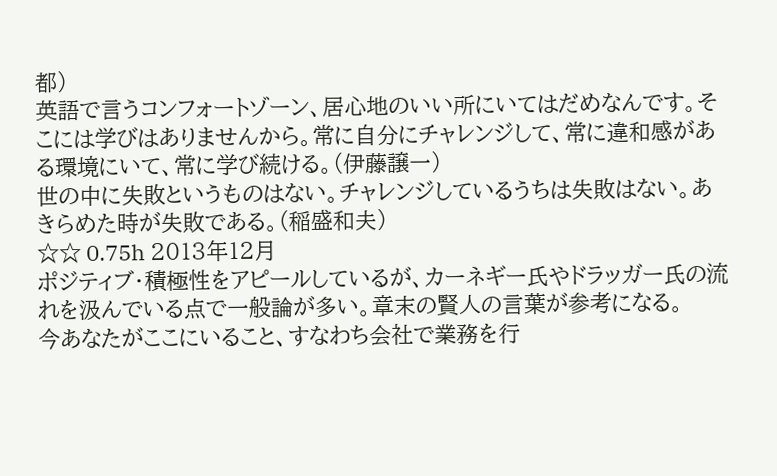都)
英語で言うコンフォートゾーン、居心地のいい所にいてはだめなんです。そこには学びはありませんから。常に自分にチャレンジして、常に違和感がある環境にいて、常に学び続ける。(伊藤譲一)
世の中に失敗というものはない。チャレンジしているうちは失敗はない。あきらめた時が失敗である。(稲盛和夫)
☆☆ 0.75h 2013年12月
ポジティブ・積極性をアピールしているが、カーネギー氏やドラッガー氏の流れを汲んでいる点で一般論が多い。章末の賢人の言葉が参考になる。
今あなたがここにいること、すなわち会社で業務を行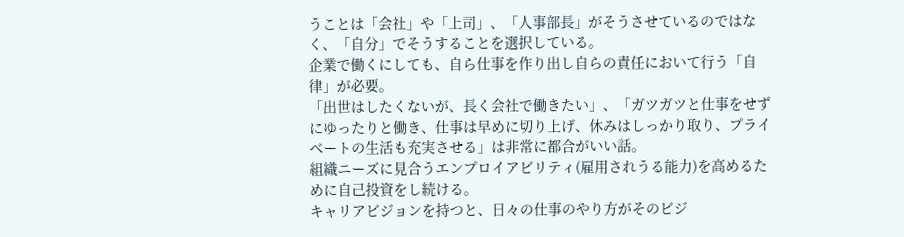うことは「会社」や「上司」、「人事部長」がそうさせているのではなく、「自分」でそうすることを選択している。
企業で働くにしても、自ら仕事を作り出し自らの責任において行う「自律」が必要。
「出世はしたくないが、長く会社で働きたい」、「ガツガツと仕事をせずにゆったりと働き、仕事は早めに切り上げ、休みはしっかり取り、プライベートの生活も充実させる」は非常に都合がいい話。
組織ニーズに見合うエンプロイアビリティ(雇用されうる能力)を高めるために自己投資をし続ける。
キャリアビジョンを持つと、日々の仕事のやり方がそのビジ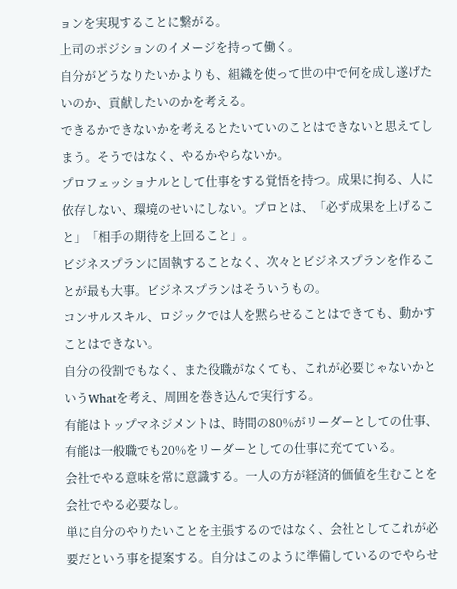ョンを実現することに繋がる。
上司のポジションのイメージを持って働く。
自分がどうなりたいかよりも、組織を使って世の中で何を成し遂げたいのか、貢献したいのかを考える。
できるかできないかを考えるとたいていのことはできないと思えてしまう。そうではなく、やるかやらないか。
プロフェッショナルとして仕事をする覚悟を持つ。成果に拘る、人に依存しない、環境のせいにしない。プロとは、「必ず成果を上げること」「相手の期待を上回ること」。
ビジネスプランに固執することなく、次々とビジネスプランを作ることが最も大事。ビジネスプランはそういうもの。
コンサルスキル、ロジックでは人を黙らせることはできても、動かすことはできない。
自分の役割でもなく、また役職がなくても、これが必要じゃないかというWhatを考え、周囲を巻き込んで実行する。
有能はトップマネジメントは、時間の80%がリーダーとしての仕事、有能は一般職でも20%をリーダーとしての仕事に充てている。
会社でやる意味を常に意識する。一人の方が経済的価値を生むことを会社でやる必要なし。
単に自分のやりたいことを主張するのではなく、会社としてこれが必要だという事を提案する。自分はこのように準備しているのでやらせ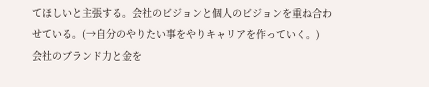てほしいと主張する。会社のビジョンと個人のビジョンを重ね合わせている。(→自分のやりたい事をやりキャリアを作っていく。)
会社のブランド力と金を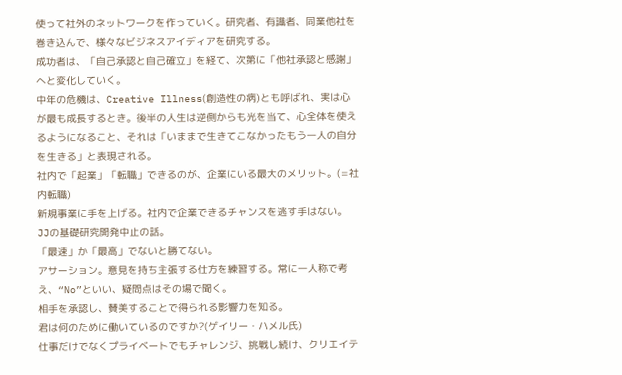使って社外のネットワークを作っていく。研究者、有識者、同業他社を巻き込んで、様々なビジネスアイディアを研究する。
成功者は、「自己承認と自己確立」を経て、次第に「他社承認と感謝」へと変化していく。
中年の危機は、Creative Illness(創造性の病)とも呼ばれ、実は心が最も成長するとき。後半の人生は逆側からも光を当て、心全体を使えるようになること、それは「いままで生きてこなかったもう一人の自分を生きる」と表現される。
社内で「起業」「転職」できるのが、企業にいる最大のメリット。(=社内転職)
新規事業に手を上げる。社内で企業できるチャンスを逃す手はない。
JJの基礎研究開発中止の話。
「最速」か「最高」でないと勝てない。
アサーション。意見を持ち主張する仕方を練習する。常に一人称で考え、“No”といい、疑問点はその場で聞く。
相手を承認し、賛美することで得られる影響力を知る。
君は何のために働いているのですか?(ゲイリー・ハメル氏)
仕事だけでなくプライベートでもチャレンジ、挑戦し続け、クリエイテ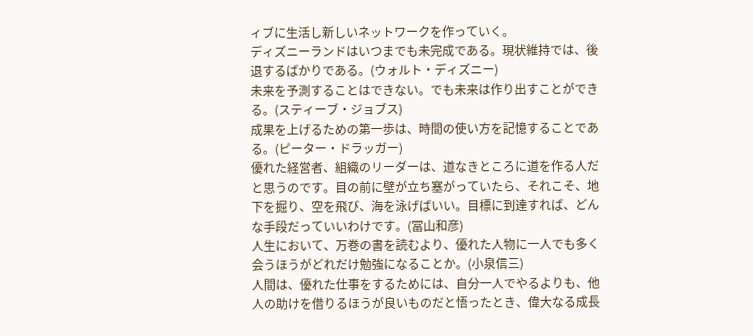ィブに生活し新しいネットワークを作っていく。
ディズニーランドはいつまでも未完成である。現状維持では、後退するばかりである。(ウォルト・ディズニー)
未来を予測することはできない。でも未来は作り出すことができる。(スティーブ・ジョブス)
成果を上げるための第一歩は、時間の使い方を記憶することである。(ピーター・ドラッガー)
優れた経営者、組織のリーダーは、道なきところに道を作る人だと思うのです。目の前に壁が立ち塞がっていたら、それこそ、地下を掘り、空を飛び、海を泳げばいい。目標に到達すれば、どんな手段だっていいわけです。(冨山和彦)
人生において、万巻の書を読むより、優れた人物に一人でも多く会うほうがどれだけ勉強になることか。(小泉信三)
人間は、優れた仕事をするためには、自分一人でやるよりも、他人の助けを借りるほうが良いものだと悟ったとき、偉大なる成長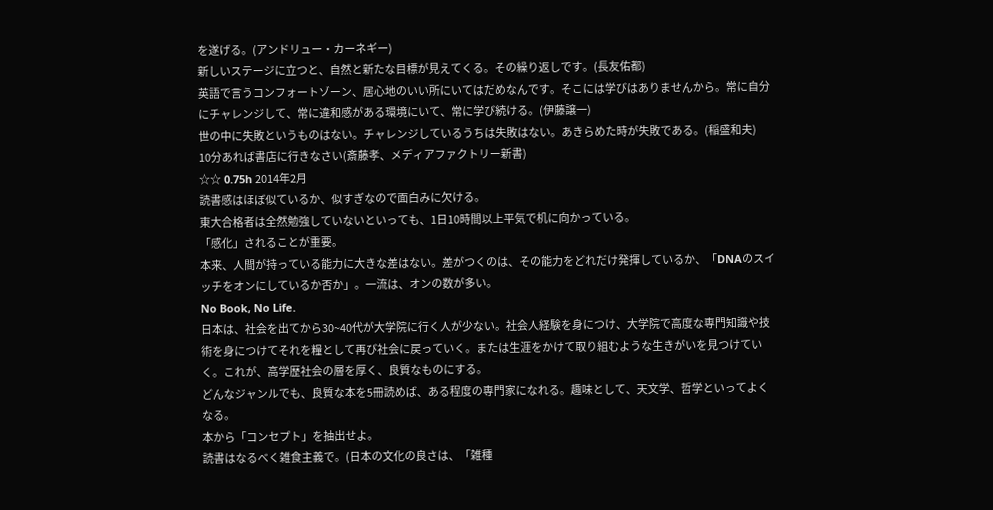を遂げる。(アンドリュー・カーネギー)
新しいステージに立つと、自然と新たな目標が見えてくる。その繰り返しです。(長友佑都)
英語で言うコンフォートゾーン、居心地のいい所にいてはだめなんです。そこには学びはありませんから。常に自分にチャレンジして、常に違和感がある環境にいて、常に学び続ける。(伊藤譲一)
世の中に失敗というものはない。チャレンジしているうちは失敗はない。あきらめた時が失敗である。(稲盛和夫)
10分あれば書店に行きなさい(斎藤孝、メディアファクトリー新書)
☆☆ 0.75h 2014年2月
読書感はほぼ似ているか、似すぎなので面白みに欠ける。
東大合格者は全然勉強していないといっても、1日10時間以上平気で机に向かっている。
「感化」されることが重要。
本来、人間が持っている能力に大きな差はない。差がつくのは、その能力をどれだけ発揮しているか、「DNAのスイッチをオンにしているか否か」。一流は、オンの数が多い。
No Book, No Life.
日本は、社会を出てから30~40代が大学院に行く人が少ない。社会人経験を身につけ、大学院で高度な専門知識や技術を身につけてそれを糧として再び社会に戻っていく。または生涯をかけて取り組むような生きがいを見つけていく。これが、高学歴社会の層を厚く、良質なものにする。
どんなジャンルでも、良質な本を5冊読めば、ある程度の専門家になれる。趣味として、天文学、哲学といってよくなる。
本から「コンセプト」を抽出せよ。
読書はなるべく雑食主義で。(日本の文化の良さは、「雑種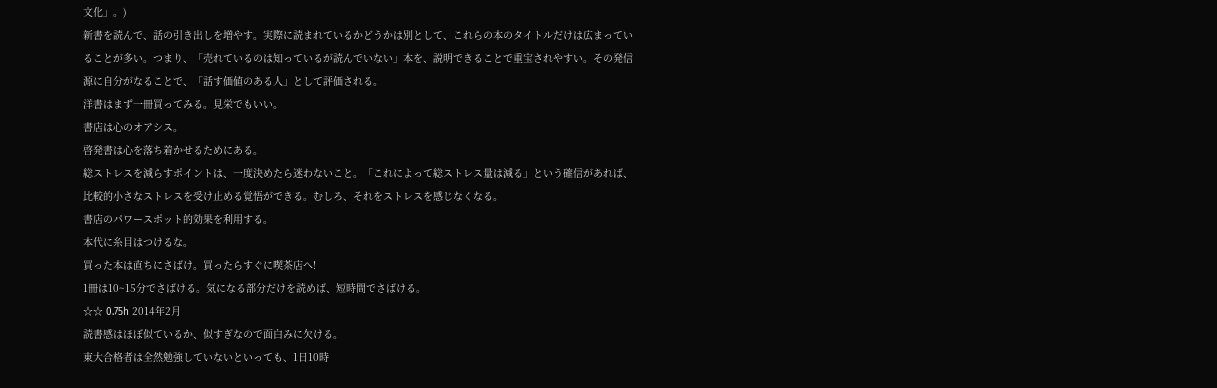文化」。)
新書を読んで、話の引き出しを増やす。実際に読まれているかどうかは別として、これらの本のタイトルだけは広まっていることが多い。つまり、「売れているのは知っているが読んでいない」本を、説明できることで重宝されやすい。その発信源に自分がなることで、「話す価値のある人」として評価される。
洋書はまず一冊買ってみる。見栄でもいい。
書店は心のオアシス。
啓発書は心を落ち着かせるためにある。
総ストレスを減らすポイントは、一度決めたら迷わないこと。「これによって総ストレス量は減る」という確信があれば、比較的小さなストレスを受け止める覚悟ができる。むしろ、それをストレスを感じなくなる。
書店のパワースポット的効果を利用する。
本代に糸目はつけるな。
買った本は直ちにさばけ。買ったらすぐに喫茶店へ!
1冊は10~15分でさばける。気になる部分だけを読めば、短時間でさばける。
☆☆ 0.75h 2014年2月
読書感はほぼ似ているか、似すぎなので面白みに欠ける。
東大合格者は全然勉強していないといっても、1日10時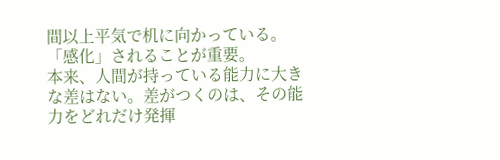間以上平気で机に向かっている。
「感化」されることが重要。
本来、人間が持っている能力に大きな差はない。差がつくのは、その能力をどれだけ発揮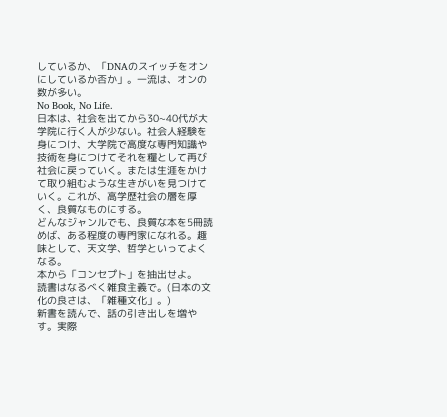しているか、「DNAのスイッチをオンにしているか否か」。一流は、オンの数が多い。
No Book, No Life.
日本は、社会を出てから30~40代が大学院に行く人が少ない。社会人経験を身につけ、大学院で高度な専門知識や技術を身につけてそれを糧として再び社会に戻っていく。または生涯をかけて取り組むような生きがいを見つけていく。これが、高学歴社会の層を厚く、良質なものにする。
どんなジャンルでも、良質な本を5冊読めば、ある程度の専門家になれる。趣味として、天文学、哲学といってよくなる。
本から「コンセプト」を抽出せよ。
読書はなるべく雑食主義で。(日本の文化の良さは、「雑種文化」。)
新書を読んで、話の引き出しを増やす。実際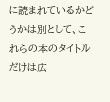に読まれているかどうかは別として、これらの本のタイトルだけは広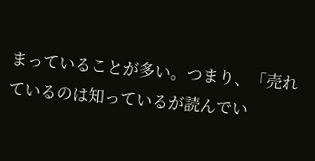まっていることが多い。つまり、「売れているのは知っているが読んでい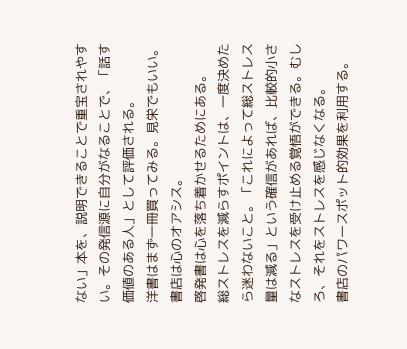ない」本を、説明できることで重宝されやすい。その発信源に自分がなることで、「話す価値のある人」として評価される。
洋書はまず一冊買ってみる。見栄でもいい。
書店は心のオアシス。
啓発書は心を落ち着かせるためにある。
総ストレスを減らすポイントは、一度決めたら迷わないこと。「これによって総ストレス量は減る」という確信があれば、比較的小さなストレスを受け止める覚悟ができる。むしろ、それをストレスを感じなくなる。
書店のパワースポット的効果を利用する。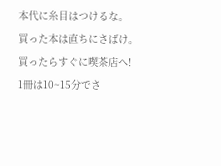本代に糸目はつけるな。
買った本は直ちにさばけ。買ったらすぐに喫茶店へ!
1冊は10~15分でさ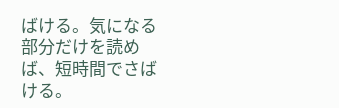ばける。気になる部分だけを読めば、短時間でさばける。